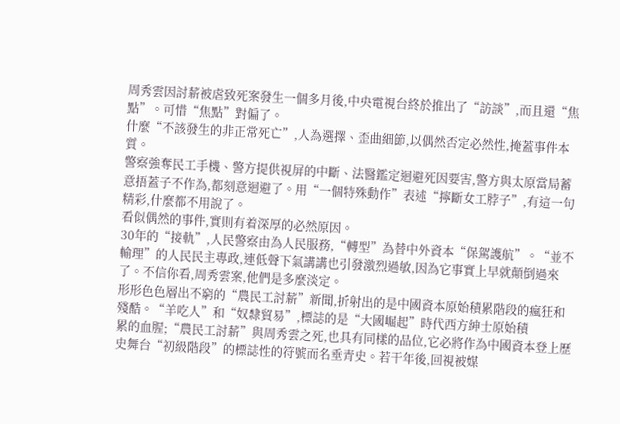周秀雲因討薪被虐致死案發生一個多月後,中央電視台終於推出了“訪談”,而且還“焦點”。可惜“焦點”對偏了。
什麼“不該發生的非正常死亡”,人為選擇、歪曲細節,以偶然否定必然性,掩蓋事件本質。
警察強奪民工手機、警方提供視屏的中斷、法醫鑑定迴避死因要害,警方與太原當局蓄意捂蓋子不作為,都刻意迴避了。用“一個特殊動作”表述“擰斷女工脖子”,有這一句精彩,什麼都不用說了。
看似偶然的事件,實則有着深厚的必然原因。
30年的“接軌”,人民警察由為人民服務,“轉型”為替中外資本“保駕護航”。“並不輸理”的人民民主專政,連低聲下氣講講也引發激烈過敏,因為它事實上早就顛倒過來了。不信你看,周秀雲案,他們是多麼淡定。
形形色色層出不窮的“農民工討薪”新聞,折射出的是中國資本原始積累階段的瘋狂和殘酷。“羊吃人”和“奴隸貿易”,標誌的是“大國崛起”時代西方紳士原始積
累的血腥;“農民工討薪”與周秀雲之死,也具有同樣的品位,它必將作為中國資本登上歷史舞台“初級階段”的標誌性的符號而名垂青史。若干年後,回視被媒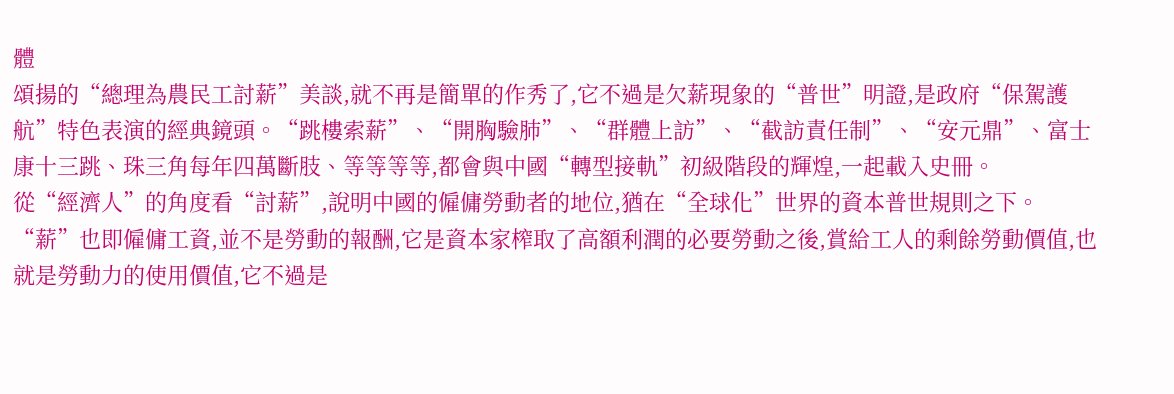體
頌揚的“總理為農民工討薪”美談,就不再是簡單的作秀了,它不過是欠薪現象的“普世”明證,是政府“保駕護航”特色表演的經典鏡頭。“跳樓索薪”、“開胸驗肺”、“群體上訪”、“截訪責任制”、“安元鼎”、富士康十三跳、珠三角每年四萬斷肢、等等等等,都會與中國“轉型接軌”初級階段的輝煌,一起載入史冊。
從“經濟人”的角度看“討薪”,說明中國的僱傭勞動者的地位,猶在“全球化”世界的資本普世規則之下。
“薪”也即僱傭工資,並不是勞動的報酬,它是資本家榨取了高額利潤的必要勞動之後,賞給工人的剩餘勞動價值,也就是勞動力的使用價值,它不過是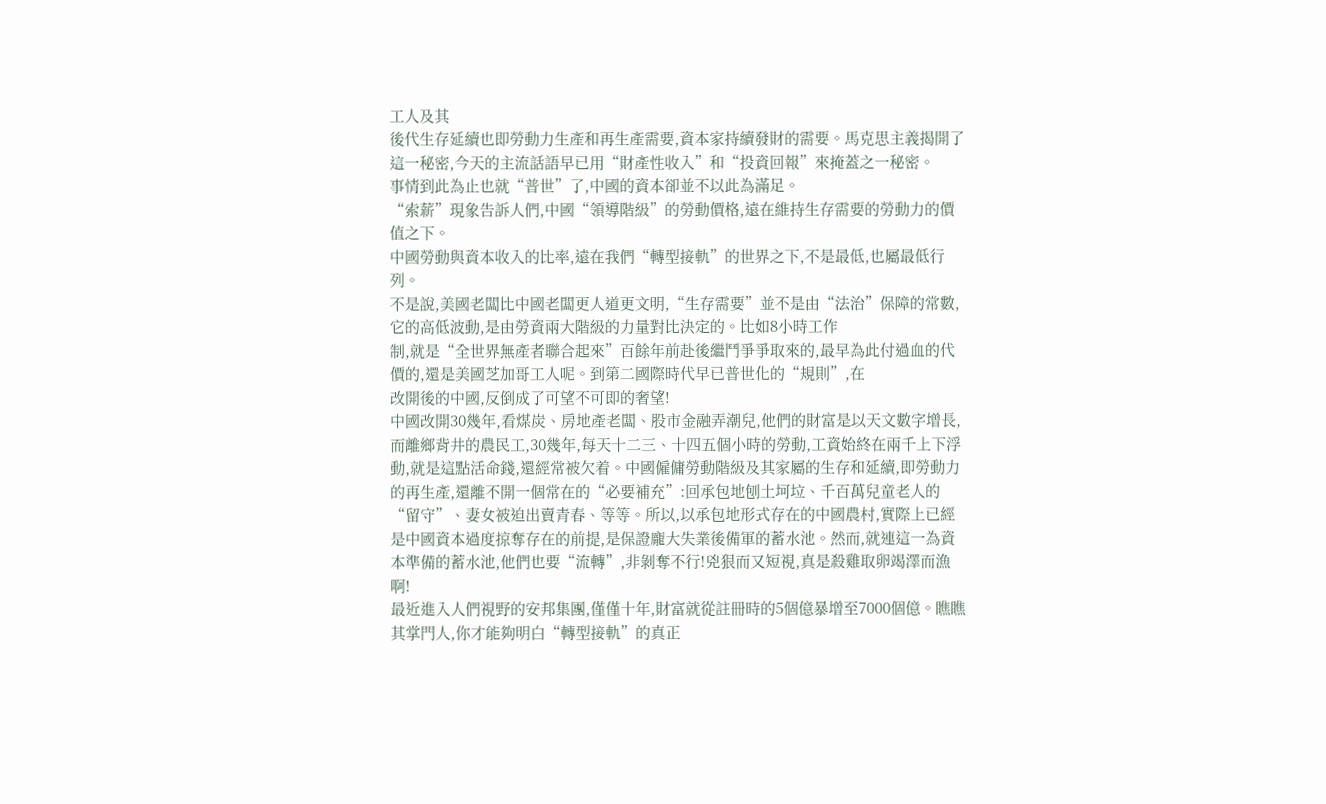工人及其
後代生存延續也即勞動力生產和再生產需要,資本家持續發財的需要。馬克思主義揭開了這一秘密,今天的主流話語早已用“財產性收入”和“投資回報”來掩蓋之一秘密。
事情到此為止也就“普世”了,中國的資本卻並不以此為滿足。
“索薪”現象告訴人們,中國“領導階級”的勞動價格,遠在維持生存需要的勞動力的價值之下。
中國勞動與資本收入的比率,遠在我們“轉型接軌”的世界之下,不是最低,也屬最低行列。
不是說,美國老闆比中國老闆更人道更文明,“生存需要”並不是由“法治”保障的常數,它的高低波動,是由勞資兩大階級的力量對比決定的。比如8小時工作
制,就是“全世界無產者聯合起來”百餘年前赴後繼鬥爭爭取來的,最早為此付過血的代價的,還是美國芝加哥工人呢。到第二國際時代早已普世化的“規則”,在
改開後的中國,反倒成了可望不可即的奢望!
中國改開30幾年,看煤炭、房地產老闆、股市金融弄潮兒,他們的財富是以天文數字增長,而離鄉背井的農民工,30幾年,每天十二三、十四五個小時的勞動,工資始終在兩千上下浮動,就是這點活命錢,還經常被欠着。中國僱傭勞動階級及其家屬的生存和延續,即勞動力的再生產,還離不開一個常在的“必要補充”:回承包地刨土坷垃、千百萬兒童老人的“留守”、妻女被迫出賣青春、等等。所以,以承包地形式存在的中國農村,實際上已經是中國資本過度掠奪存在的前提,是保證龐大失業後備軍的蓄水池。然而,就連這一為資本準備的蓄水池,他們也要“流轉”,非剝奪不行!兇狠而又短視,真是殺雞取卵竭澤而漁啊!
最近進入人們視野的安邦集團,僅僅十年,財富就從註冊時的5個億暴增至7000個億。瞧瞧其掌門人,你才能夠明白“轉型接軌”的真正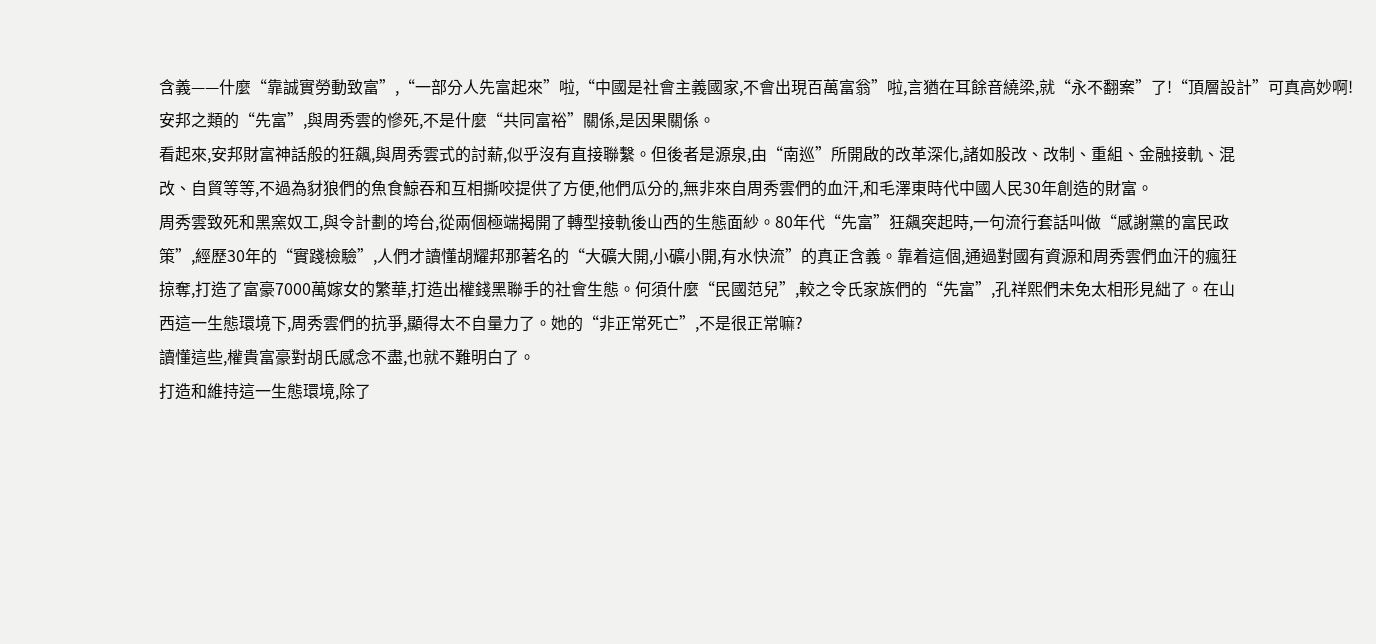含義——什麼“靠誠實勞動致富”,“一部分人先富起來”啦,“中國是社會主義國家,不會出現百萬富翁”啦,言猶在耳餘音繞梁,就“永不翻案”了!“頂層設計”可真高妙啊!
安邦之類的“先富”,與周秀雲的慘死,不是什麼“共同富裕”關係,是因果關係。
看起來,安邦財富神話般的狂飆,與周秀雲式的討薪,似乎沒有直接聯繫。但後者是源泉,由“南巡”所開啟的改革深化,諸如股改、改制、重組、金融接軌、混
改、自貿等等,不過為豺狼們的魚食鯨吞和互相撕咬提供了方便,他們瓜分的,無非來自周秀雲們的血汗,和毛澤東時代中國人民30年創造的財富。
周秀雲致死和黑窯奴工,與令計劃的垮台,從兩個極端揭開了轉型接軌後山西的生態面紗。80年代“先富”狂飆突起時,一句流行套話叫做“感謝黨的富民政
策”,經歷30年的“實踐檢驗”,人們才讀懂胡耀邦那著名的“大礦大開,小礦小開,有水快流”的真正含義。靠着這個,通過對國有資源和周秀雲們血汗的瘋狂
掠奪,打造了富豪7000萬嫁女的繁華,打造出權錢黑聯手的社會生態。何須什麼“民國范兒”,較之令氏家族們的“先富”,孔祥熙們未免太相形見絀了。在山
西這一生態環境下,周秀雲們的抗爭,顯得太不自量力了。她的“非正常死亡”,不是很正常嘛?
讀懂這些,權貴富豪對胡氏感念不盡,也就不難明白了。
打造和維持這一生態環境,除了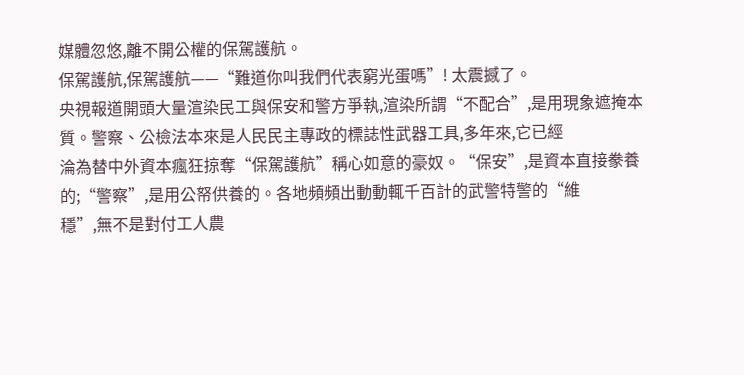媒體忽悠,離不開公權的保駕護航。
保駕護航,保駕護航——“難道你叫我們代表窮光蛋嗎”! 太震撼了。
央視報道開頭大量渲染民工與保安和警方爭執,渲染所謂“不配合”,是用現象遮掩本質。警察、公檢法本來是人民民主專政的標誌性武器工具,多年來,它已經
淪為替中外資本瘋狂掠奪“保駕護航”稱心如意的豪奴。“保安”,是資本直接豢養的;“警察”,是用公帑供養的。各地頻頻出動動輒千百計的武警特警的“維
穩”,無不是對付工人農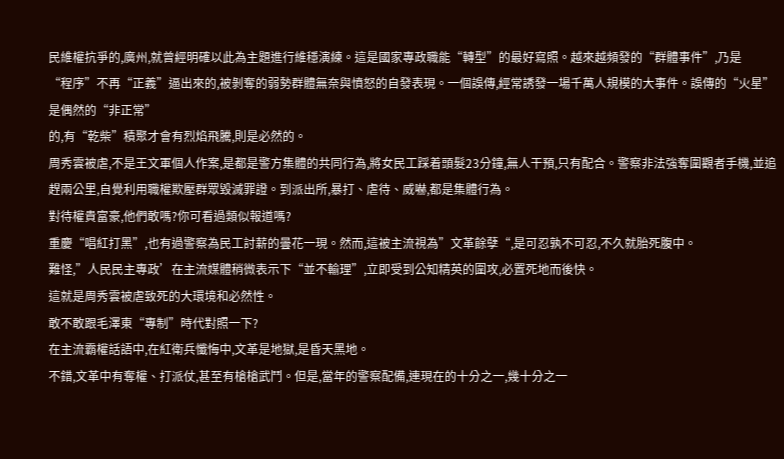民維權抗爭的,廣州,就曾經明確以此為主題進行維穩演練。這是國家專政職能“轉型”的最好寫照。越來越頻發的“群體事件”,乃是
“程序”不再“正義”逼出來的,被剝奪的弱勢群體無奈與憤怒的自發表現。一個誤傳,經常誘發一場千萬人規模的大事件。誤傳的“火星”是偶然的“非正常”
的,有“乾柴”積聚才會有烈焰飛騰,則是必然的。
周秀雲被虐,不是王文軍個人作案,是都是警方集體的共同行為,將女民工踩着頭髮23分鐘,無人干預,只有配合。警察非法強奪圍觀者手機,並追趕兩公里,自覺利用職權欺壓群眾毀滅罪證。到派出所,暴打、虐待、威嚇,都是集體行為。
對待權貴富豪,他們敢嗎?你可看過類似報道嗎?
重慶“唱紅打黑”,也有過警察為民工討薪的曇花一現。然而,這被主流視為”文革餘孽“,是可忍孰不可忍,不久就胎死腹中。
難怪,”人民民主專政’在主流媒體稍微表示下“並不輸理”,立即受到公知精英的圍攻,必置死地而後快。
這就是周秀雲被虐致死的大環境和必然性。
敢不敢跟毛澤東“專制”時代對照一下?
在主流霸權話語中,在紅衛兵懺悔中,文革是地獄,是昏天黑地。
不錯,文革中有奪權、打派仗,甚至有槍槍武鬥。但是,當年的警察配備,連現在的十分之一,幾十分之一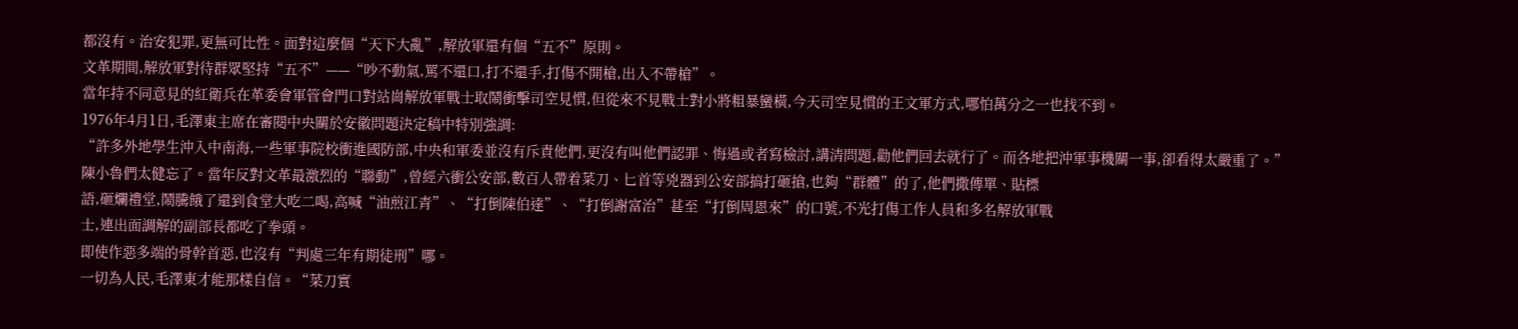都沒有。治安犯罪,更無可比性。面對這麼個“天下大亂”,解放軍還有個“五不”原則。
文革期間,解放軍對待群眾堅持“五不”——“吵不動氣,罵不還口,打不還手,打傷不開槍,出入不帶槍”。
當年持不同意見的紅衛兵在革委會軍管會門口對站崗解放軍戰士取鬧衝擊司空見慣,但從來不見戰士對小將粗暴蠻橫,今天司空見慣的王文軍方式,哪怕萬分之一也找不到。
1976年4月1日,毛澤東主席在審閱中央關於安徽問題決定稿中特別強調:
“許多外地學生沖入中南海,一些軍事院校衝進國防部,中央和軍委並沒有斥責他們,更沒有叫他們認罪、悔過或者寫檢討,講清問題,勸他們回去就行了。而各地把沖軍事機關一事,卻看得太嚴重了。”
陳小魯們太健忘了。當年反對文革最激烈的“聯動”,曾經六衝公安部,數百人帶着菜刀、匕首等兇器到公安部搞打砸搶,也夠“群體”的了,他們撒傳單、貼標
語,砸爛禮堂,鬧騰餓了還到食堂大吃二喝,高喊“油煎江青”、“打倒陳伯達”、“打倒謝富治”甚至“打倒周恩來”的口號,不光打傷工作人員和多名解放軍戰
士,連出面調解的副部長都吃了拳頭。
即使作惡多端的骨幹首惡,也沒有“判處三年有期徒刑”哪。
一切為人民,毛澤東才能那樣自信。“菜刀實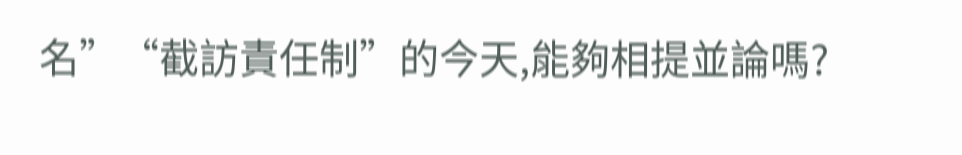名”“截訪責任制”的今天,能夠相提並論嗎?